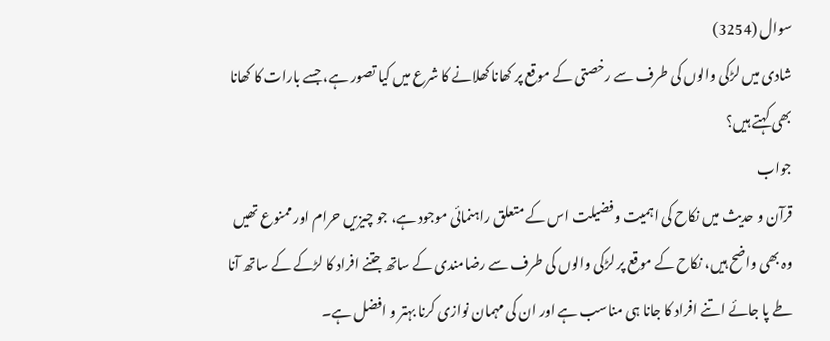سوال (3254)
شادی میں لڑکی والوں کی طرف سے رخصتی کے موقع پر کھانا کھلانے کا شرع میں کیا تصور ہے، جسے بارات کا کھانا بھی کہتے ہیں؟
جواب
قرآن و حدیث میں نکاح کی اہمیت وفضیلت اس کے متعلق راہنمائی موجود ہے، جو چیزیں حرام اور ممنوع تھیں وہ بھی واضح ہیں، نکاح کے موقع پر لڑکی والوں کی طرف سے رضامندی کے ساتھ جتنے افراد کا لڑکے کے ساتھ آنا طے پا جائے اتنے افراد کا جانا ہی مناسب ہے اور ان کی مہمان نوازی کرنا بہتر و افضل ہے۔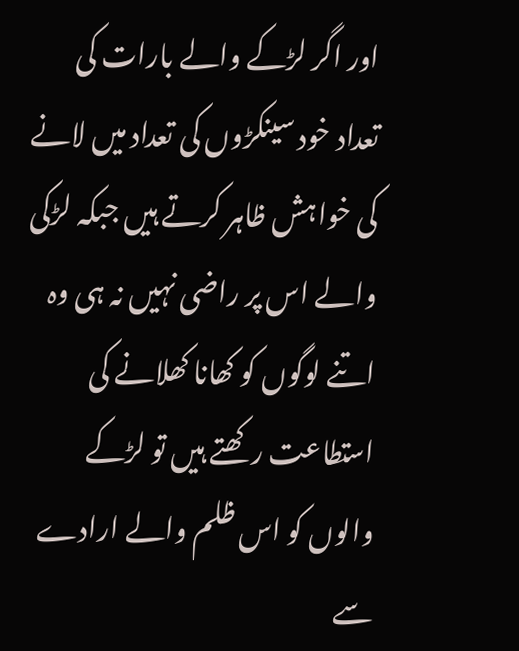اور اگر لڑکے والے بارات کی تعداد خود سینکڑوں کی تعداد میں لانے کی خواہش ظاہر کرتے ہیں جبکہ لڑکی والے اس پر راضی نہیں نہ ہی وہ اتنے لوگوں کو کھانا کھلانے کی استطاعت رکھتے ہیں تو لڑکے والوں کو اس ظلم والے ارادے سے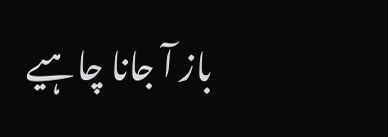باز آ جانا چاہیے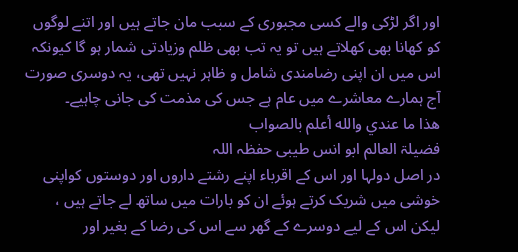اور اگر لڑکی والے کسی مجبوری کے سبب مان جاتے ہیں اور اتنے لوگوں کو کھانا بھی کھلاتے ہیں تو یہ تب بھی ظلم وزیادتی شمار ہو گا کیونکہ اس میں ان اپنی رضامندی شامل و ظاہر نہیں تھی، یہ دوسری صورت آج ہمارے معاشرے میں عام ہے جس کی مذمت کی جانی چاہیے۔
هذا ما عندي والله أعلم بالصواب
فضیلۃ العالم ابو انس طیبی حفظہ اللہ
در اصل دولہا اور اس کے اقرباء اپنے رشتے داروں اور دوستوں کواپنی خوشی میں شریک کرتے ہوئے ان کو بارات میں ساتھ لے جاتے ہیں ، لیکن اس کے لیے دوسرے کے گھر سے اس کی رضا کے بغیر اور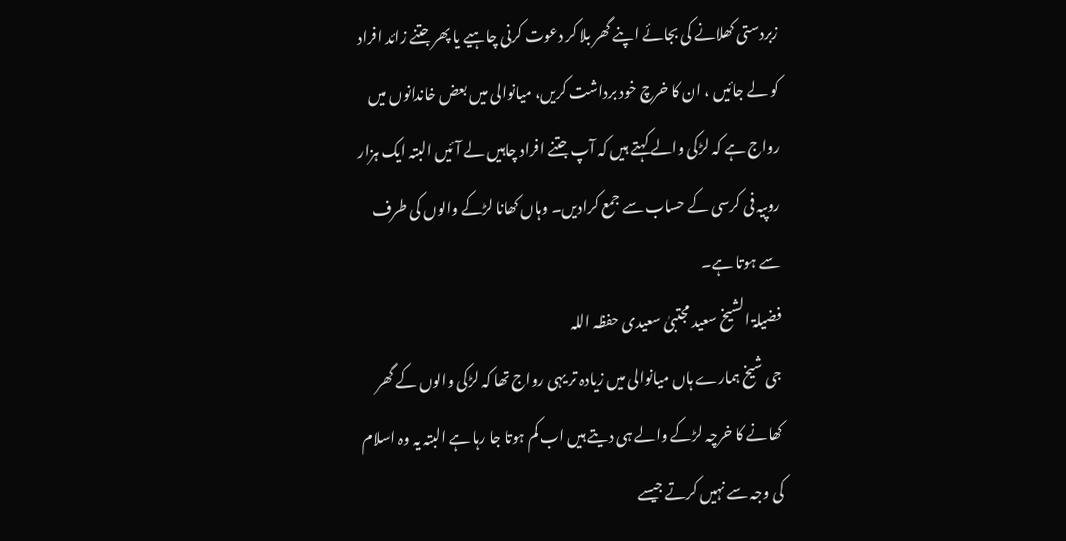زبردستی کھلانے کی بجائے اپنے گھر بلا کر دعوت کرنی چاہیے یا پھر جتنے زائد افراد کو لے جائیں ، ان کا خرچ خود برداشت کریں، میانوالی میں بعض خاندانوں میں رواج ہے کہ لڑکی والے کہتے ہیں کہ آپ جتنے افراد چاہیں لے آئیں البتہ ایک ہزار روپیہ فی کرسی کے حساب سے جمع کرادیں۔ وہاں کھانا لڑکے والوں کی طرف سے ہوتا ہے۔
فضیلۃ الشیخ سعید مجتبیٰ سعیدی حفظہ اللہ
جی شیخ ہمارے ہاں میانوالی میں زیادہ تر یہی رواج تھا کہ لڑکی والوں کے گھر کھانے کا خرچہ لڑکے والے ہی دیتے ہیں اب کم ہوتا جا رہا ہے البتہ یہ وہ اسلام کی وجہ سے نہیں کرتے جیسے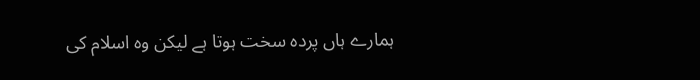ہمارے ہاں پردہ سخت ہوتا ہے لیکن وہ اسلام کی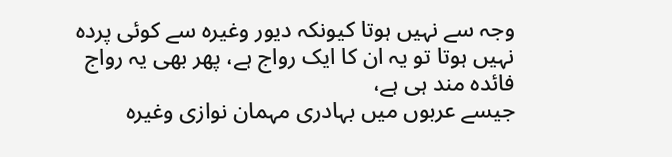وجہ سے نہیں ہوتا کیونکہ دیور وغیرہ سے کوئی پردہ نہیں ہوتا تو یہ ان کا ایک رواج ہے، پھر بھی یہ رواج فائدہ مند ہی ہے،
جیسے عربوں میں بہادری مہمان نوازی وغیرہ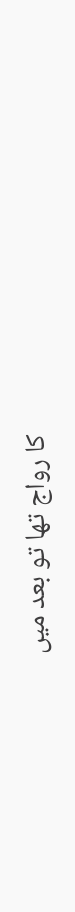کا رواج تھا تو بعد میں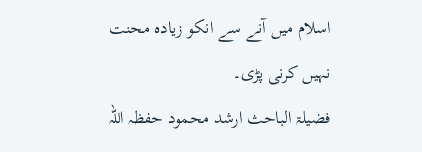اسلام میں آنے سے انکو زیادہ محنت نہیں کرنی پڑی۔
فضیلۃ الباحث ارشد محمود حفظہ اللہ